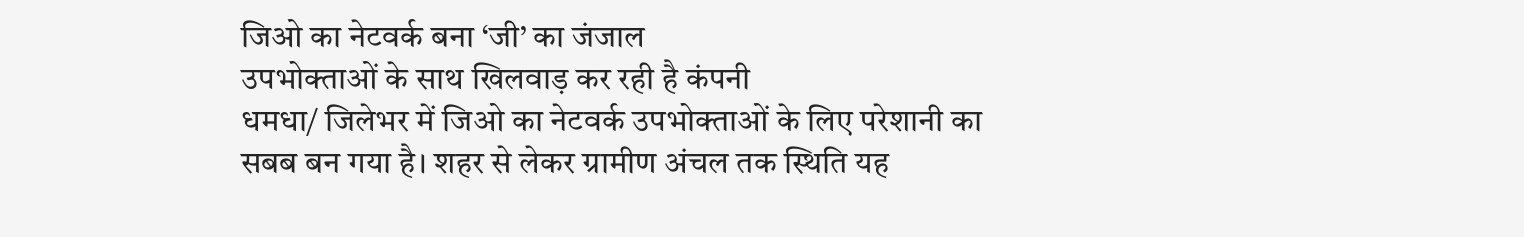जिओ का नेटवर्क बना ‘जी’ का जंजाल
उपभोक्ताओं के साथ खिलवाड़ कर रही है कंपनी
धमधा/ जिलेभर में जिओ का नेटवर्क उपभोक्ताओं के लिए परेशानी का सबब बन गया है। शहर से लेकर ग्रामीण अंचल तक स्थिति यह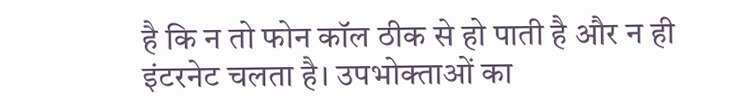है कि न तो फोन कॉल ठीक से हो पाती है और न ही इंटरनेट चलता है। उपभोक्ताओं का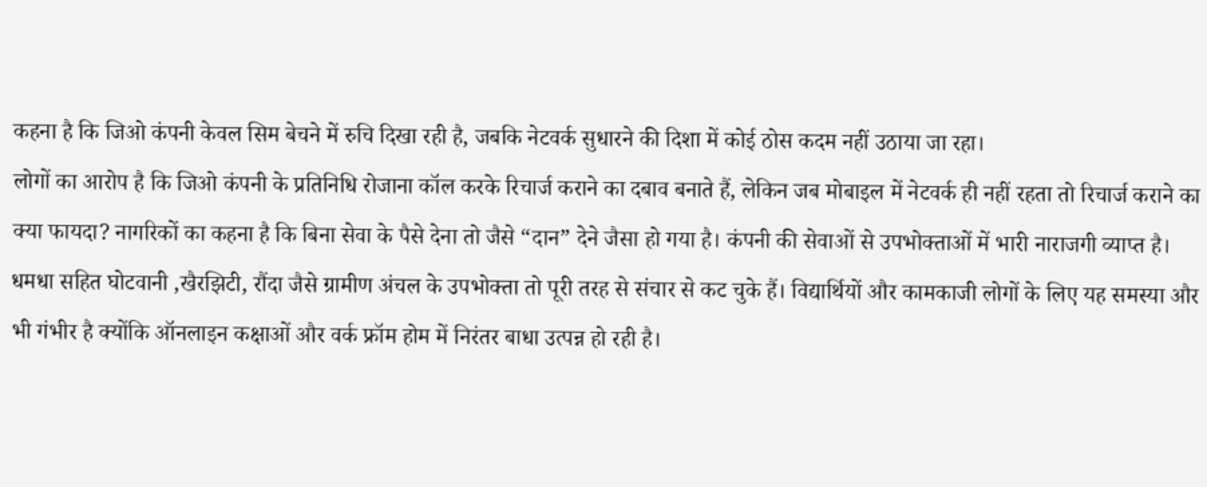कहना है कि जिओ कंपनी केवल सिम बेचने में रुचि दिखा रही है, जबकि नेटवर्क सुधारने की दिशा में कोई ठोस कदम नहीं उठाया जा रहा।
लोगों का आरोप है कि जिओ कंपनी के प्रतिनिधि रोजाना कॉल करके रिचार्ज कराने का दबाव बनाते हैं, लेकिन जब मोबाइल में नेटवर्क ही नहीं रहता तो रिचार्ज कराने का क्या फायदा? नागरिकों का कहना है कि बिना सेवा के पैसे देना तो जैसे “दान” देने जैसा हो गया है। कंपनी की सेवाओं से उपभोक्ताओं में भारी नाराजगी व्याप्त है।
धमधा सहित घोटवानी ,खैरझिटी, रौंदा जैसे ग्रामीण अंचल के उपभोक्ता तो पूरी तरह से संचार से कट चुके हैं। विद्यार्थियों और कामकाजी लोगों के लिए यह समस्या और भी गंभीर है क्योंकि ऑनलाइन कक्षाओं और वर्क फ्रॉम होम में निरंतर बाधा उत्पन्न हो रही है।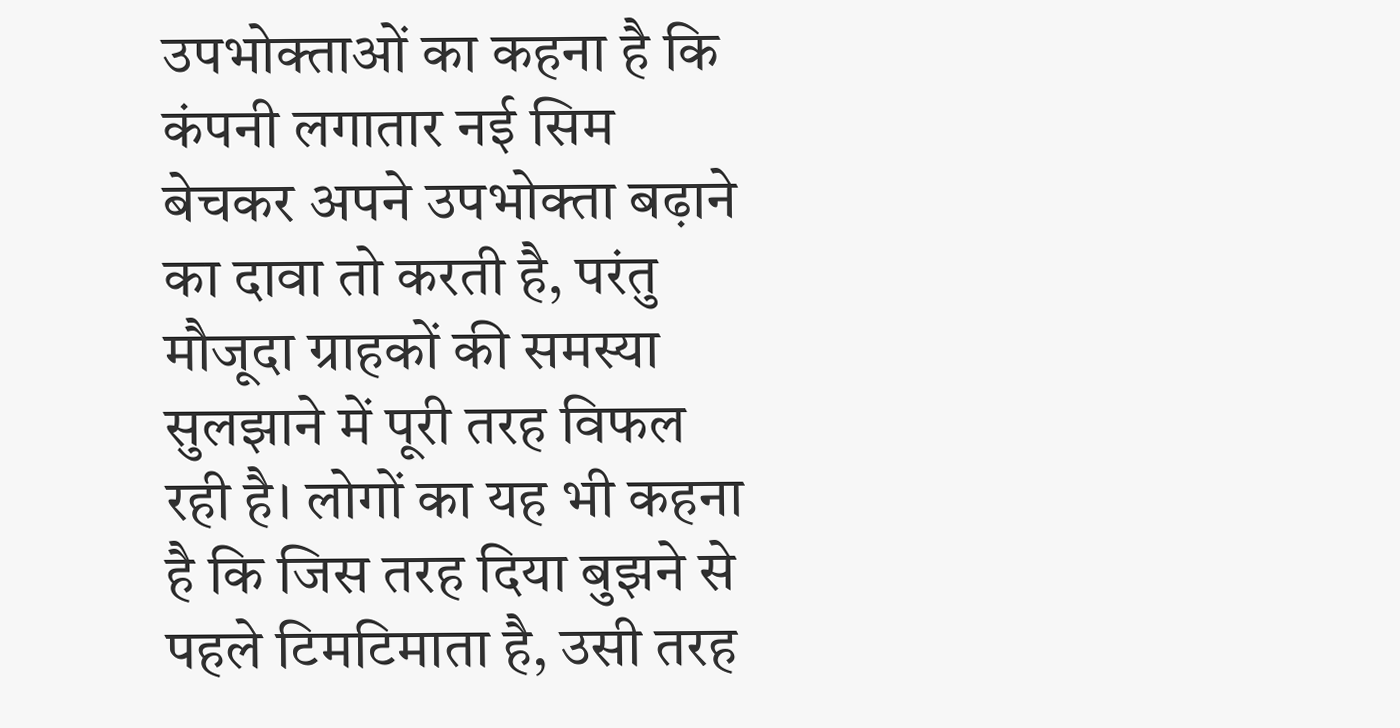उपभोक्ताओं का कहना है कि कंपनी लगातार नई सिम बेचकर अपने उपभोक्ता बढ़ाने का दावा तो करती है, परंतु मौजूदा ग्राहकों की समस्या सुलझाने में पूरी तरह विफल रही है। लोगों का यह भी कहना है कि जिस तरह दिया बुझने से पहले टिमटिमाता है, उसी तरह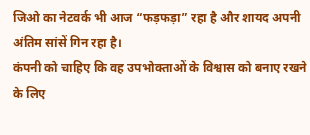जिओ का नेटवर्क भी आज “फड़फड़ा” रहा है और शायद अपनी अंतिम सांसें गिन रहा है।
कंपनी को चाहिए कि वह उपभोक्ताओं के विश्वास को बनाए रखने के लिए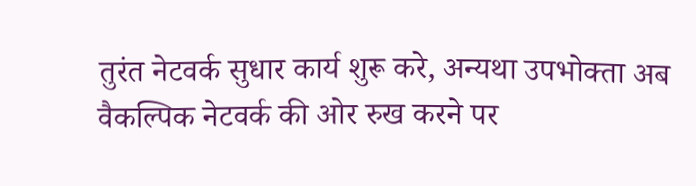तुरंत नेटवर्क सुधार कार्य शुरू करे, अन्यथा उपभोक्ता अब वैकल्पिक नेटवर्क की ओर रुख करने पर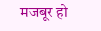मजबूर हो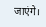जाएंगे।